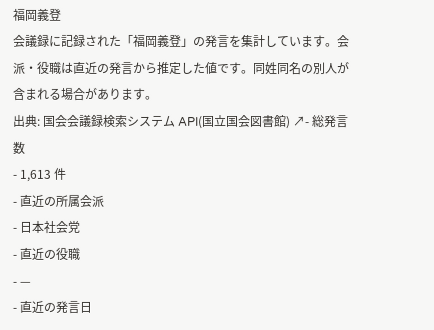福岡義登
会議録に記録された「福岡義登」の発言を集計しています。会派・役職は直近の発言から推定した値です。同姓同名の別人が含まれる場合があります。
出典: 国会会議録検索システム API(国立国会図書館) ↗- 総発言数
- 1,613 件
- 直近の所属会派
- 日本社会党
- 直近の役職
- —
- 直近の発言日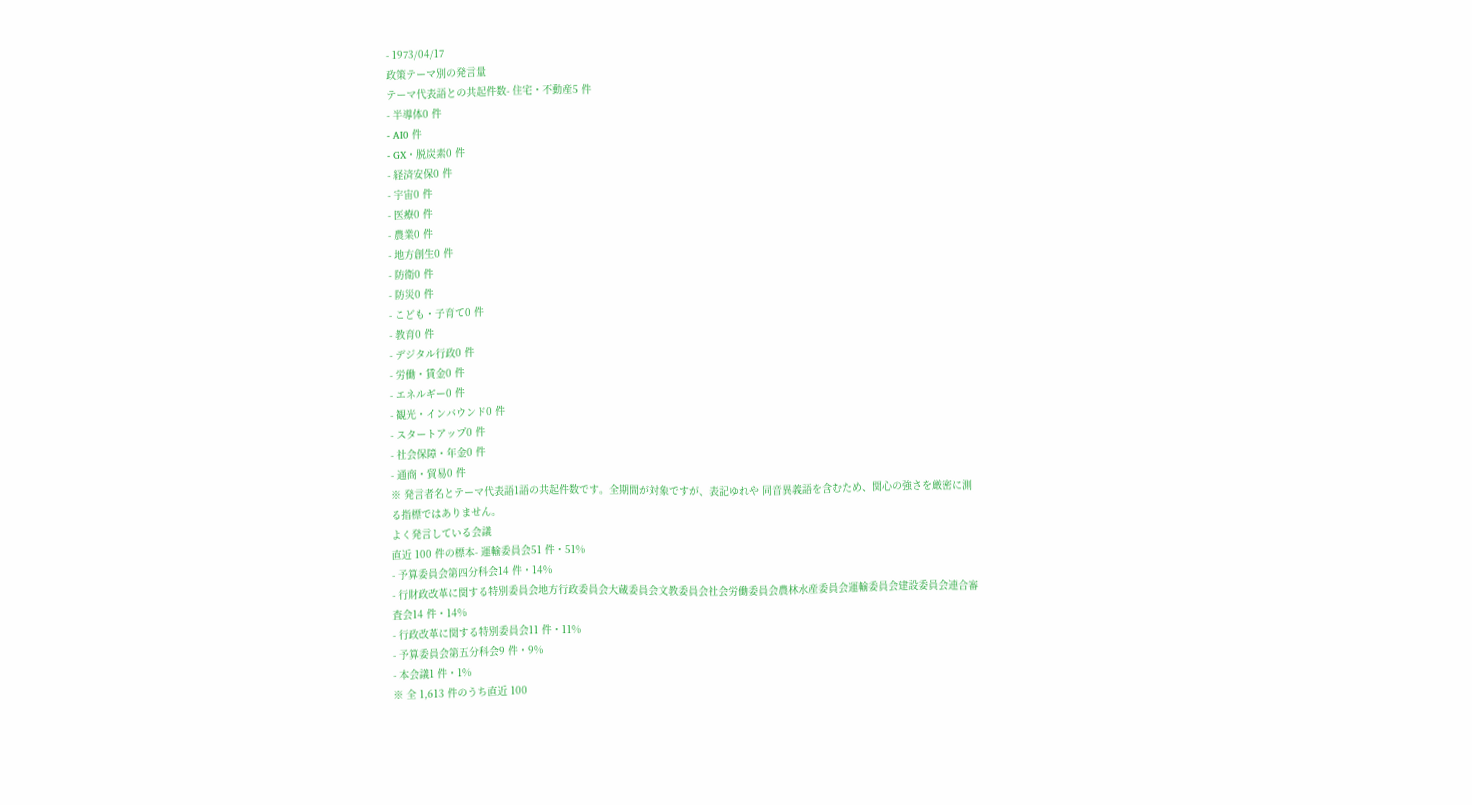- 1973/04/17
政策テーマ別の発言量
テーマ代表語との共起件数- 住宅・不動産5 件
- 半導体0 件
- AI0 件
- GX・脱炭素0 件
- 経済安保0 件
- 宇宙0 件
- 医療0 件
- 農業0 件
- 地方創生0 件
- 防衛0 件
- 防災0 件
- こども・子育て0 件
- 教育0 件
- デジタル行政0 件
- 労働・賃金0 件
- エネルギー0 件
- 観光・インバウンド0 件
- スタートアップ0 件
- 社会保障・年金0 件
- 通商・貿易0 件
※ 発言者名とテーマ代表語1語の共起件数です。全期間が対象ですが、表記ゆれや 同音異義語を含むため、関心の強さを厳密に測る指標ではありません。
よく発言している会議
直近 100 件の標本- 運輸委員会51 件・51%
- 予算委員会第四分科会14 件・14%
- 行財政改革に関する特別委員会地方行政委員会大蔵委員会文教委員会社会労働委員会農林水産委員会運輸委員会建設委員会連合審査会14 件・14%
- 行政改革に関する特別委員会11 件・11%
- 予算委員会第五分科会9 件・9%
- 本会議1 件・1%
※ 全 1,613 件のうち直近 100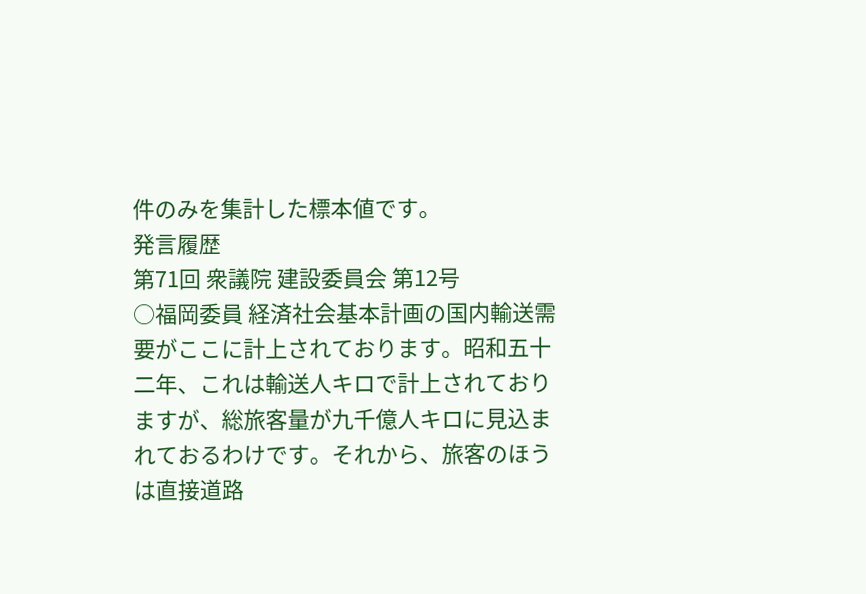件のみを集計した標本値です。
発言履歴
第71回 衆議院 建設委員会 第12号
○福岡委員 経済社会基本計画の国内輸送需要がここに計上されております。昭和五十二年、これは輸送人キロで計上されておりますが、総旅客量が九千億人キロに見込まれておるわけです。それから、旅客のほうは直接道路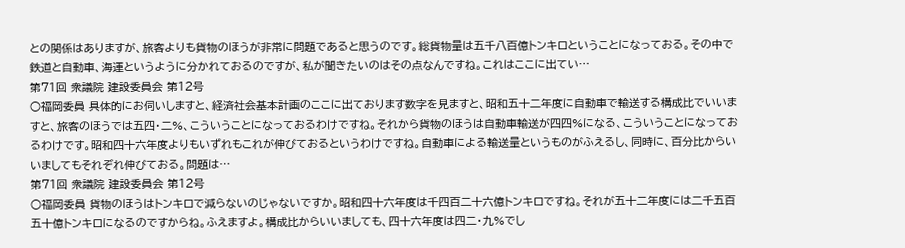との関係はありますが、旅客よりも貨物のほうが非常に問題であると思うのです。総貨物量は五千八百億トンキロということになっておる。その中で鉄道と自動車、海運というように分かれておるのですが、私が聞きたいのはその点なんですね。これはここに出てい…
第71回 衆議院 建設委員会 第12号
○福岡委員 具体的にお伺いしますと、経済社会基本計画のここに出ております数字を見ますと、昭和五十二年度に自動車で輸送する構成比でいいますと、旅客のほうでは五四・二%、こういうことになっておるわけですね。それから貨物のほうは自動車輸送が四四%になる、こういうことになっておるわけです。昭和四十六年度よりもいずれもこれが伸びておるというわけですね。自動車による輸送量というものがふえるし、同時に、百分比からいいましてもそれぞれ伸びておる。問題は…
第71回 衆議院 建設委員会 第12号
○福岡委員 貨物のほうはトンキロで減らないのじゃないですか。昭和四十六年度は千四百二十六億トンキロですね。それが五十二年度には二千五百五十億トンキロになるのですからね。ふえますよ。構成比からいいましても、四十六年度は四二・九%でし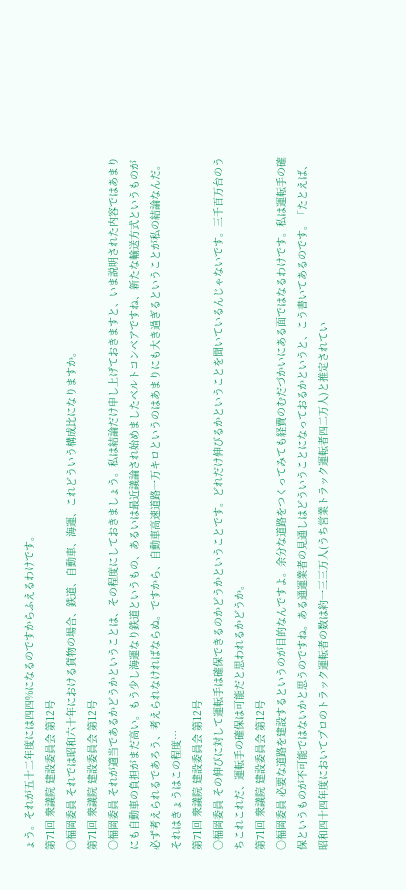ょう。それが五十二年度には四四%になるのですからふえるわけです。
第71回 衆議院 建設委員会 第12号
○福岡委員 それでは昭和六十年における貨物の場合、鉄道、自動車、海運、これどういう構成比になりますか。
第71回 衆議院 建設委員会 第12号
○福岡委員 それが適当であるかどうかということは、その程度にしておきましょう。私は結論だけ申し上げておきますと、いま説明された内容ではあまりにも自動車の負担がまだ高い。もう少し海運なり鉄道というもの、あるいは最近議論され始めましたベルトコンベアですね、新たな輸送方式というものが必ず考えられるであろう、考えられなければならぬ。ですから、自動車高速道路一万キロというのはあまりにも大き過ぎるということが私の結論なんだ。 それはきょうはこの程度…
第71回 衆議院 建設委員会 第12号
○福岡委員 その伸びに対して運転手は確保できるのかどうかということです。どれだけ伸びるかということを聞いているんじゃないです。三千百万台のうちこれこれだ、運転手の確保は可能だと思われるかどうか。
第71回 衆議院 建設委員会 第12号
○福岡委員 必要な道路を建設するというのが目的なんですよ。余分な道路をつくってみても経費のむだづかいにある面ではなるわけです。私は運転手の確保というものが不可能ではないかと思うのですね。ある通運業者の見通しはどういうことになっておるかというと、こう書いてあるのです。「たとえば、昭和四十四年度においてプロのトラック運転者の数は約一三三万人(うち営業トラック運転者四二万人)と推定されてい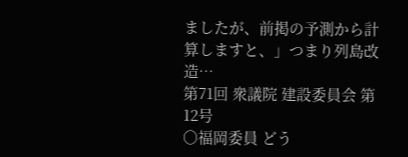ましたが、前掲の予測から計算しますと、」つまり列島改造…
第71回 衆議院 建設委員会 第12号
○福岡委員 どう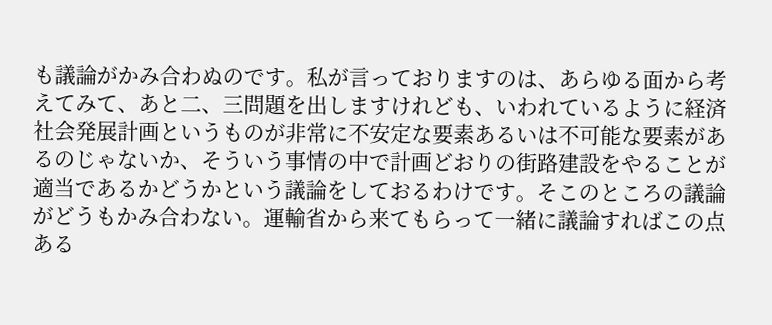も議論がかみ合わぬのです。私が言っておりますのは、あらゆる面から考えてみて、あと二、三問題を出しますけれども、いわれているように経済社会発展計画というものが非常に不安定な要素あるいは不可能な要素があるのじゃないか、そういう事情の中で計画どおりの街路建設をやることが適当であるかどうかという議論をしておるわけです。そこのところの議論がどうもかみ合わない。運輸省から来てもらって一緒に議論すればこの点ある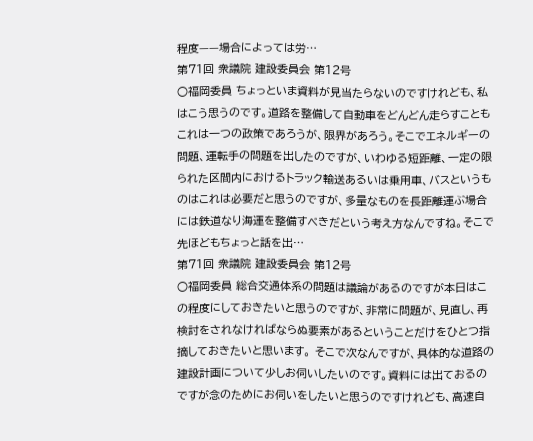程度——場合によっては労…
第71回 衆議院 建設委員会 第12号
○福岡委員 ちょっといま資料が見当たらないのですけれども、私はこう思うのです。道路を整備して自動車をどんどん走らすこともこれは一つの政策であろうが、限界があろう。そこでエネルギーの問題、運転手の問題を出したのですが、いわゆる短距離、一定の限られた区間内におけるトラック輸送あるいは乗用車、バスというものはこれは必要だと思うのですが、多量なものを長距離運ぶ場合には鉄道なり海運を整備すべきだという考え方なんですね。そこで先ほどもちょっと話を出…
第71回 衆議院 建設委員会 第12号
○福岡委員 総合交通体系の問題は議論があるのですが本日はこの程度にしておきたいと思うのですが、非常に問題が、見直し、再検討をされなければならぬ要素があるということだけをひとつ指摘しておきたいと思います。 そこで次なんですが、具体的な道路の建設計画について少しお伺いしたいのです。資料には出ておるのですが念のためにお伺いをしたいと思うのですけれども、高速自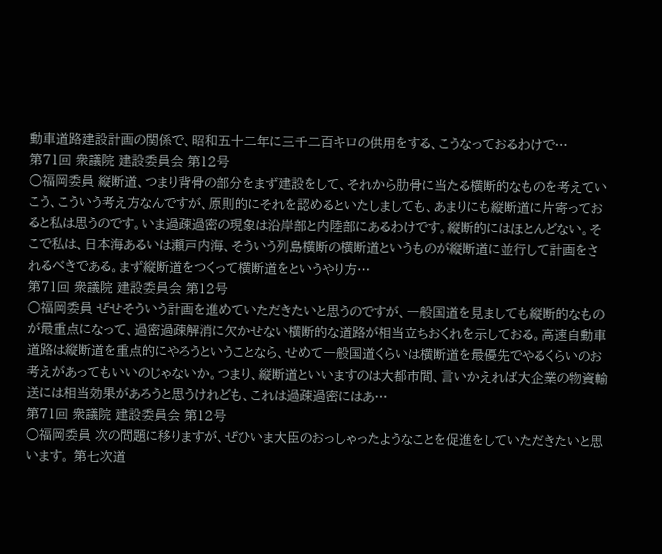動車道路建設計画の関係で、昭和五十二年に三千二百キロの供用をする、こうなっておるわけで…
第71回 衆議院 建設委員会 第12号
○福岡委員 縦断道、つまり背骨の部分をまず建設をして、それから肋骨に当たる横断的なものを考えていこう、こういう考え方なんですが、原則的にそれを認めるといたしましても、あまりにも縦断道に片寄っておると私は思うのです。いま過疎過密の現象は沿岸部と内陸部にあるわけです。縦断的にはほとんどない。そこで私は、日本海あるいは瀬戸内海、そういう列島横断の横断道というものが縦断道に並行して計画をされるべきである。まず縦断道をつくって横断道をというやり方…
第71回 衆議院 建設委員会 第12号
○福岡委員 ぜせそういう計画を進めていただきたいと思うのですが、一般国道を見ましても縦断的なものが最重点になって、過密過疎解消に欠かせない横断的な道路が相当立ちおくれを示しておる。高速自動車道路は縦断道を重点的にやろうということなら、せめて一般国道くらいは横断道を最優先でやるくらいのお考えがあってもいいのじゃないか。つまり、縦断道といいますのは大都市間、言いかえれば大企業の物資輸送には相当効果があろうと思うけれども、これは過疎過密にはあ…
第71回 衆議院 建設委員会 第12号
○福岡委員 次の問題に移りますが、ぜひいま大臣のおっしゃったようなことを促進をしていただきたいと思います。 第七次道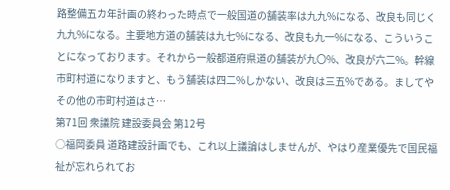路整備五カ年計画の終わった時点で一般国道の舗装率は九九%になる、改良も同じく九九%になる。主要地方道の舗装は九七%になる、改良も九一%になる、こういうことになっております。それから一般都道府県道の舗装が九〇%、改良が六二%。幹線市町村道になりますと、もう舗装は四二%しかない、改良は三五%である。ましてやその他の市町村道はさ…
第71回 衆議院 建設委員会 第12号
○福岡委員 道路建設計画でも、これ以上議論はしませんが、やはり産業優先で国民福祉が忘れられてお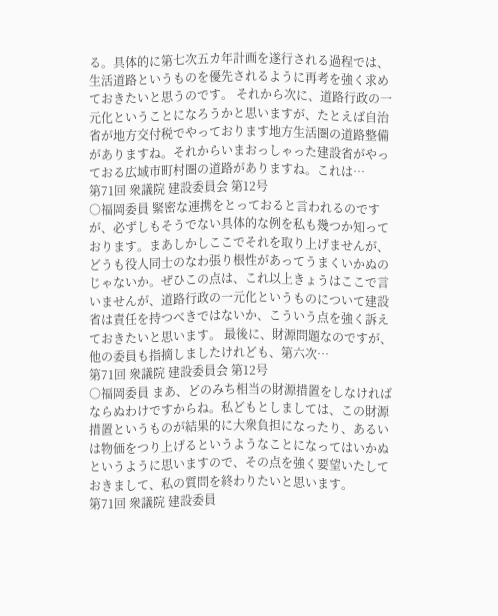る。具体的に第七次五カ年計画を遂行される過程では、生活道路というものを優先されるように再考を強く求めておきたいと思うのです。 それから次に、道路行政の一元化ということになろうかと思いますが、たとえば自治省が地方交付税でやっております地方生活圏の道路整備がありますね。それからいまおっしゃった建設省がやっておる広域市町村圏の道路がありますね。これは…
第71回 衆議院 建設委員会 第12号
○福岡委員 緊密な連携をとっておると言われるのですが、必ずしもそうでない具体的な例を私も幾つか知っております。まあしかしここでそれを取り上げませんが、どうも役人同士のなわ張り根性があってうまくいかぬのじゃないか。ぜひこの点は、これ以上きょうはここで言いませんが、道路行政の一元化というものについて建設省は責任を持つべきではないか、こういう点を強く訴えておきたいと思います。 最後に、財源問題なのですが、他の委員も指摘しましたけれども、第六次…
第71回 衆議院 建設委員会 第12号
○福岡委員 まあ、どのみち相当の財源措置をしなければならぬわけですからね。私どもとしましては、この財源措置というものが結果的に大衆負担になったり、あるいは物価をつり上げるというようなことになってはいかぬというように思いますので、その点を強く要望いたしておきまして、私の質問を終わりたいと思います。
第71回 衆議院 建設委員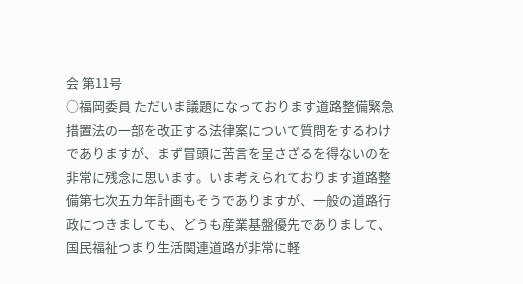会 第11号
○福岡委員 ただいま議題になっております道路整備緊急措置法の一部を改正する法律案について質問をするわけでありますが、まず冒頭に苦言を呈さざるを得ないのを非常に残念に思います。いま考えられております道路整備第七次五カ年計画もそうでありますが、一般の道路行政につきましても、どうも産業基盤優先でありまして、国民福祉つまり生活関連道路が非常に軽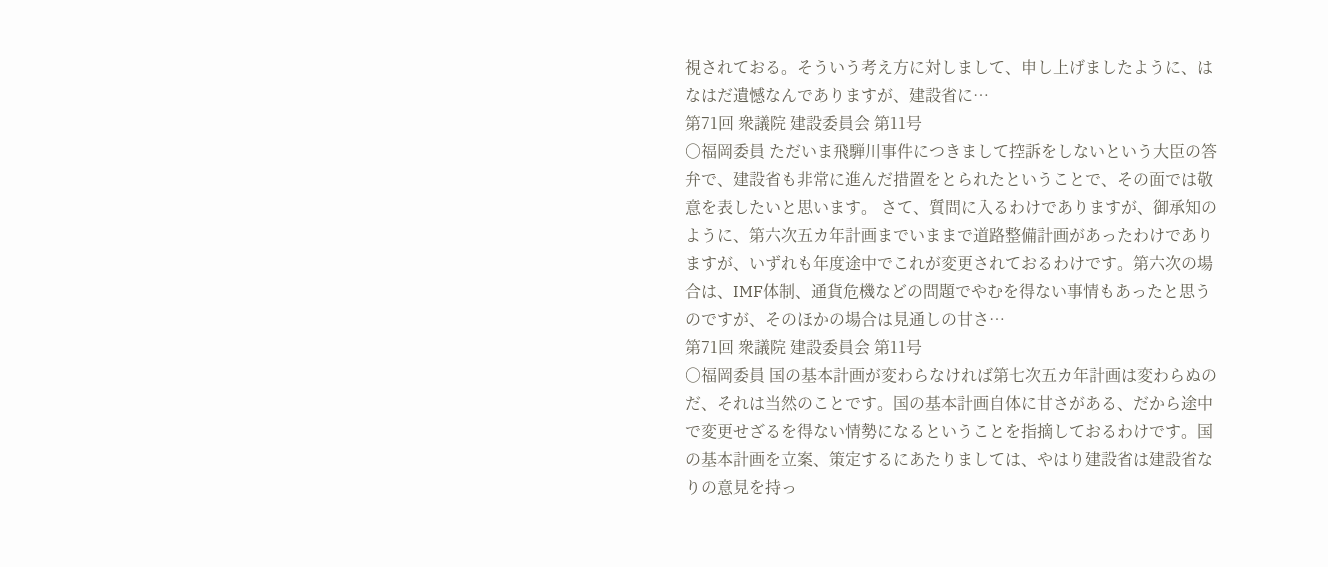視されておる。そういう考え方に対しまして、申し上げましたように、はなはだ遺憾なんでありますが、建設省に…
第71回 衆議院 建設委員会 第11号
○福岡委員 ただいま飛騨川事件につきまして控訴をしないという大臣の答弁で、建設省も非常に進んだ措置をとられたということで、その面では敬意を表したいと思います。 さて、質問に入るわけでありますが、御承知のように、第六次五カ年計画までいままで道路整備計画があったわけでありますが、いずれも年度途中でこれが変更されておるわけです。第六次の場合は、IMF体制、通貨危機などの問題でやむを得ない事情もあったと思うのですが、そのほかの場合は見通しの甘さ…
第71回 衆議院 建設委員会 第11号
○福岡委員 国の基本計画が変わらなければ第七次五カ年計画は変わらぬのだ、それは当然のことです。国の基本計画自体に甘さがある、だから途中で変更せざるを得ない情勢になるということを指摘しておるわけです。国の基本計画を立案、策定するにあたりましては、やはり建設省は建設省なりの意見を持っ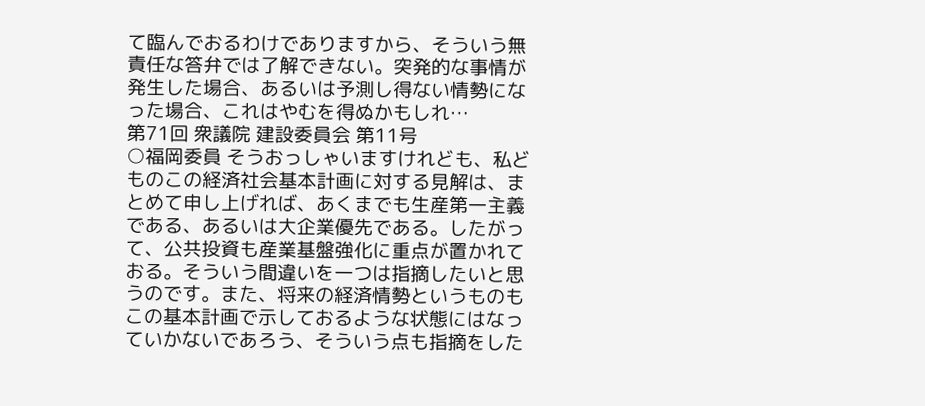て臨んでおるわけでありますから、そういう無責任な答弁では了解できない。突発的な事情が発生した場合、あるいは予測し得ない情勢になった場合、これはやむを得ぬかもしれ…
第71回 衆議院 建設委員会 第11号
○福岡委員 そうおっしゃいますけれども、私どものこの経済社会基本計画に対する見解は、まとめて申し上げれば、あくまでも生産第一主義である、あるいは大企業優先である。したがって、公共投資も産業基盤強化に重点が置かれておる。そういう間違いを一つは指摘したいと思うのです。また、将来の経済情勢というものもこの基本計画で示しておるような状態にはなっていかないであろう、そういう点も指摘をした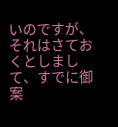いのですが、それはさておくとしまして、すでに御案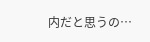内だと思うの…